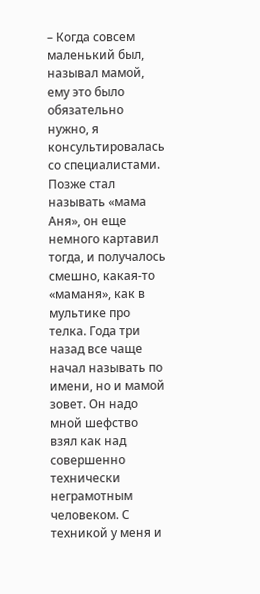– Когда совсем маленький был, называл мамой, ему это было обязательно нужно, я консультировалась со специалистами. Позже стал называть «мама Аня», он еще немного картавил тогда, и получалось смешно, какая-то «маманя», как в мультике про телка. Года три назад все чаще начал называть по имени, но и мамой зовет. Он надо мной шефство взял как над совершенно технически неграмотным человеком. С техникой у меня и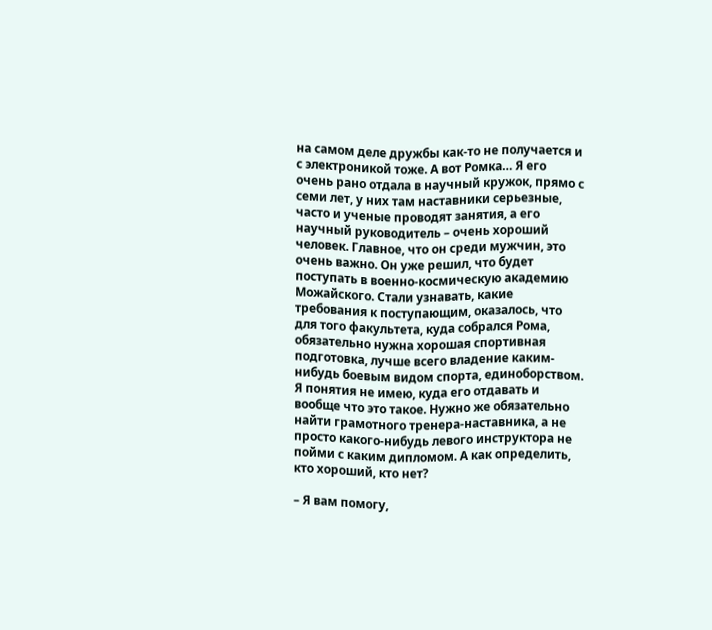на самом деле дружбы как-то не получается и с электроникой тоже. А вот Ромка… Я его очень рано отдала в научный кружок, прямо с семи лет, у них там наставники серьезные, часто и ученые проводят занятия, а его научный руководитель – очень хороший человек. Главное, что он среди мужчин, это очень важно. Он уже решил, что будет поступать в военно-космическую академию Можайского. Стали узнавать, какие требования к поступающим, оказалось, что для того факультета, куда собрался Рома, обязательно нужна хорошая спортивная подготовка, лучше всего владение каким-нибудь боевым видом спорта, единоборством. Я понятия не имею, куда его отдавать и вообще что это такое. Нужно же обязательно найти грамотного тренера-наставника, а не просто какого-нибудь левого инструктора не пойми с каким дипломом. А как определить, кто хороший, кто нет?

– Я вам помогу,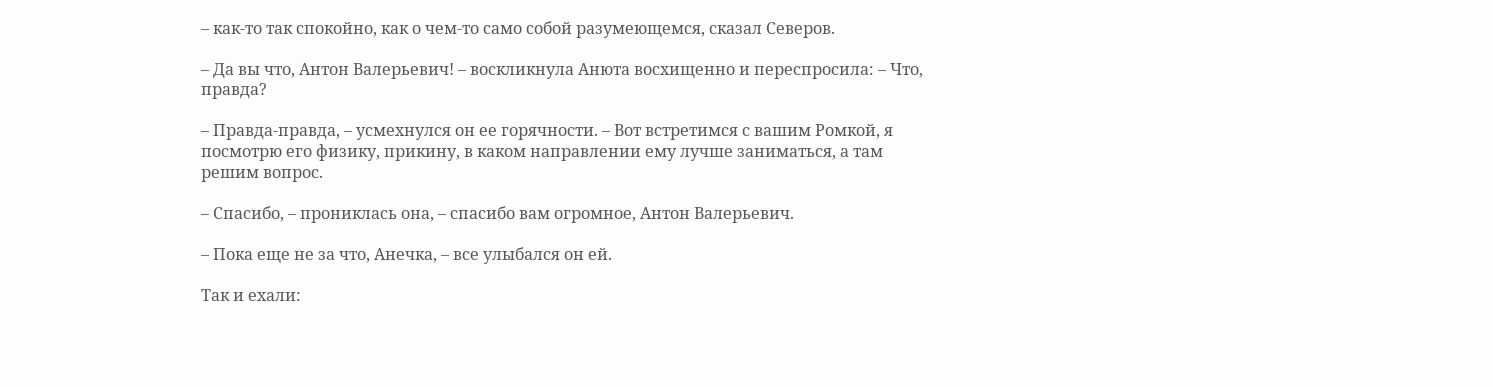– как-то так спокойно, как о чем-то само собой разумеющемся, сказал Северов.

– Да вы что, Антон Валерьевич! – воскликнула Анюта восхищенно и переспросила: – Что, правда?

– Правда-правда, – усмехнулся он ее горячности. – Вот встретимся с вашим Ромкой, я посмотрю его физику, прикину, в каком направлении ему лучше заниматься, а там решим вопрос.

– Спасибо, – прониклась она, – спасибо вам огромное, Антон Валерьевич.

– Пока еще не за что, Анечка, – все улыбался он ей.

Так и ехали: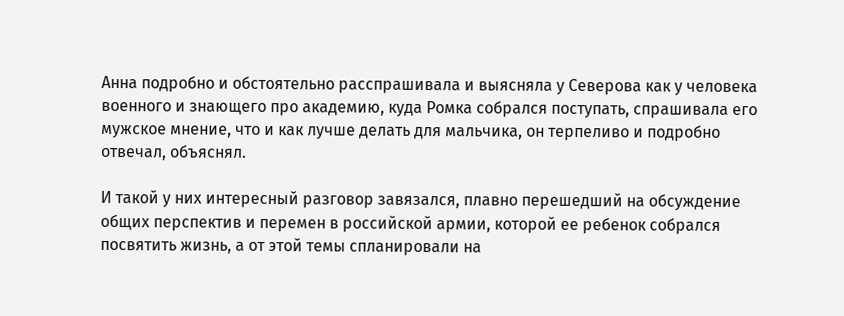Анна подробно и обстоятельно расспрашивала и выясняла у Северова как у человека военного и знающего про академию, куда Ромка собрался поступать, спрашивала его мужское мнение, что и как лучше делать для мальчика, он терпеливо и подробно отвечал, объяснял.

И такой у них интересный разговор завязался, плавно перешедший на обсуждение общих перспектив и перемен в российской армии, которой ее ребенок собрался посвятить жизнь, а от этой темы спланировали на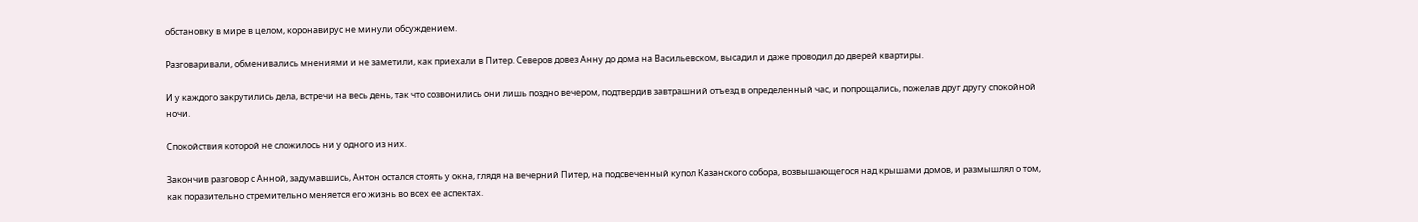обстановку в мире в целом, коронавирус не минули обсуждением.

Разговаривали, обменивались мнениями и не заметили, как приехали в Питер. Северов довез Анну до дома на Васильевском, высадил и даже проводил до дверей квартиры.

И у каждого закрутились дела, встречи на весь день, так что созвонились они лишь поздно вечером, подтвердив завтрашний отъезд в определенный час, и попрощались, пожелав друг другу спокойной ночи.

Спокойствия которой не сложилось ни у одного из них.

Закончив разговор с Анной, задумавшись, Антон остался стоять у окна, глядя на вечерний Питер, на подсвеченный купол Казанского собора, возвышающегося над крышами домов, и размышлял о том, как поразительно стремительно меняется его жизнь во всех ее аспектах.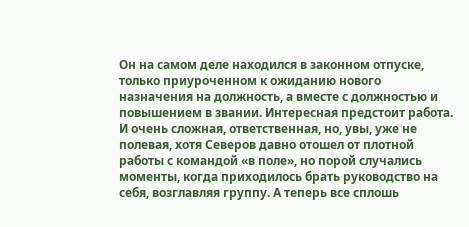Он на самом деле находился в законном отпуске, только приуроченном к ожиданию нового назначения на должность, а вместе с должностью и повышением в звании. Интересная предстоит работа. И очень сложная, ответственная, но, увы, уже не полевая, хотя Северов давно отошел от плотной работы с командой «в поле», но порой случались моменты, когда приходилось брать руководство на себя, возглавляя группу. А теперь все сплошь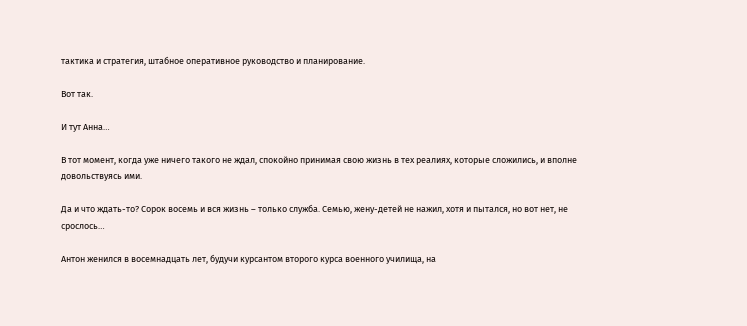тактика и стратегия, штабное оперативное руководство и планирование.

Вот так.

И тут Анна…

В тот момент, когда уже ничего такого не ждал, спокойно принимая свою жизнь в тех реалиях, которые сложились, и вполне довольствуясь ими.

Да и что ждать-то? Сорок восемь и вся жизнь – только служба. Семью, жену-детей не нажил, хотя и пытался, но вот нет, не срослось…

Антон женился в восемнадцать лет, будучи курсантом второго курса военного училища, на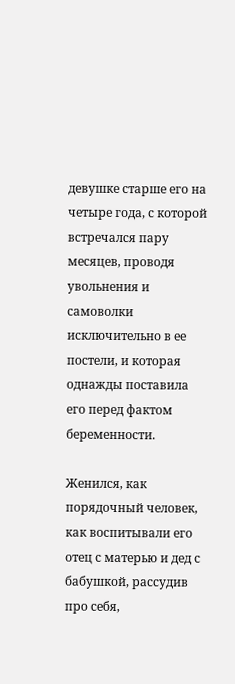девушке старше его на четыре года, с которой встречался пару месяцев, проводя увольнения и самоволки исключительно в ее постели, и которая однажды поставила его перед фактом беременности.

Женился, как порядочный человек, как воспитывали его отец с матерью и дед с бабушкой, рассудив про себя,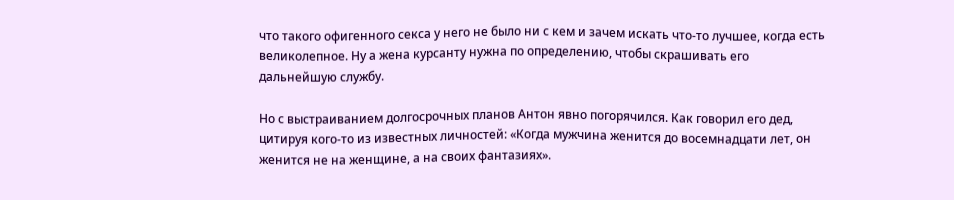что такого офигенного секса у него не было ни с кем и зачем искать что-то лучшее, когда есть великолепное. Ну а жена курсанту нужна по определению, чтобы скрашивать его дальнейшую службу.

Но с выстраиванием долгосрочных планов Антон явно погорячился. Как говорил его дед, цитируя кого-то из известных личностей: «Когда мужчина женится до восемнадцати лет, он женится не на женщине, а на своих фантазиях».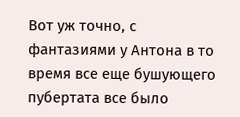Вот уж точно, с фантазиями у Антона в то время все еще бушующего пубертата все было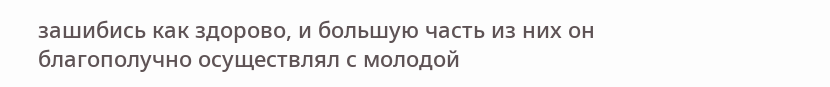зашибись как здорово, и большую часть из них он благополучно осуществлял с молодой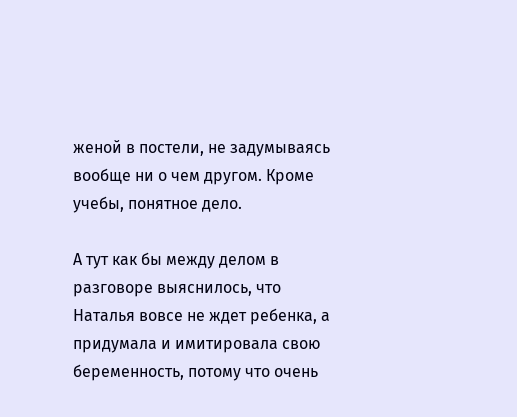женой в постели, не задумываясь вообще ни о чем другом. Кроме учебы, понятное дело.

А тут как бы между делом в разговоре выяснилось, что Наталья вовсе не ждет ребенка, а придумала и имитировала свою беременность, потому что очень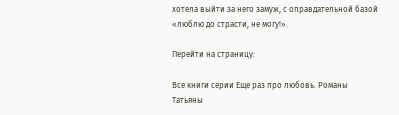хотела выйти за него замуж, с оправдательной базой «люблю до страсти, не могу!».

Перейти на страницу:

Все книги серии Еще раз про любовь. Романы Татьяны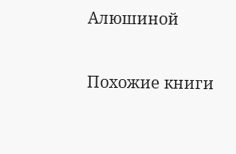Алюшиной

Похожие книги